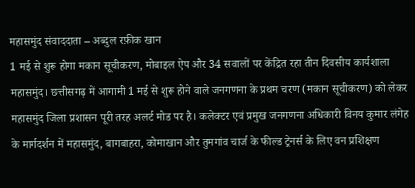महासमुंद संवाददाता – अब्दुल रफ़ीक खान
1 मई से शुरू होगा मकान सूचीकरण, मोबाइल ऐप और 34 सवालों पर केंद्रित रहा तीन दिवसीय कार्यशाला
महासमुंद। छत्तीसगढ़ में आगामी 1 मई से शुरू होने वाले जनगणना के प्रथम चरण (मकान सूचीकरण) को लेकर महासमुंद जिला प्रशासन पूरी तरह अलर्ट मोड पर है। कलेक्टर एवं प्रमुख जनगणना अधिकारी विनय कुमार लंगेह के मार्गदर्शन में महासमुंद, बागबाहरा, कोमाखान और तुमगांव चार्ज के फील्ड ट्रेनर्स के लिए वन प्रशिक्षण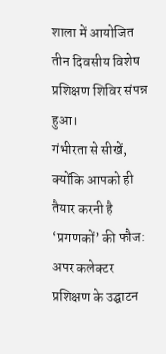शाला में आयोजित तीन दिवसीय विशेष प्रशिक्षण शिविर संपन्न हुआ।
गंभीरता से सीखें, क्योंकि आपको ही तैयार करनी है ‘प्रगणकों’ की फौज: अपर कलेक्टर
प्रशिक्षण के उद्घाटन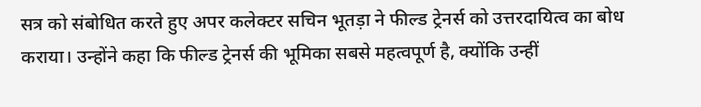सत्र को संबोधित करते हुए अपर कलेक्टर सचिन भूतड़ा ने फील्ड ट्रेनर्स को उत्तरदायित्व का बोध कराया। उन्होंने कहा कि फील्ड ट्रेनर्स की भूमिका सबसे महत्वपूर्ण है, क्योंकि उन्हीं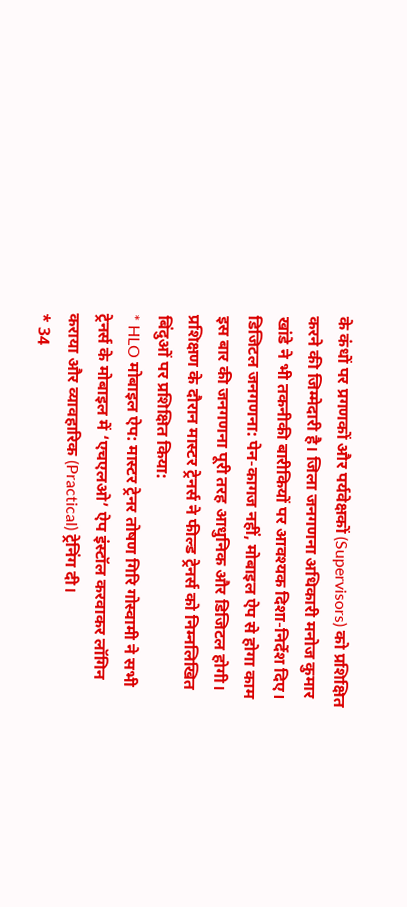के कंधों पर प्रगणकों और पर्यवेक्षकों (Supervisors) को प्रशिक्षित करने की जिम्मेदारी है। जिला जनगणना अधिकारी मनोज कुमार खांडे ने भी तकनीकी बारीकियों पर आवश्यक दिशा-निर्देश दिए।
डिजिटल जनगणना: पेन-कागज नहीं, मोबाइल ऐप से होगा काम
इस बार की जनगणना पूरी तरह आधुनिक और डिजिटल होगी। प्रशिक्षण के दौरान मास्टर ट्रेनर्स ने फील्ड ट्रेनर्स को निम्नलिखित बिंदुओं पर प्रशिक्षित किया:
* HLO मोबाइल ऐप: मास्टर ट्रेनर तोषण गिरि गोस्वामी ने सभी ट्रेनर्स के मोबाइल में ‘एचएलओ’ ऐप इंस्टॉल करवाकर लॉगिन कराया और व्यावहारिक (Practical) ट्रेनिंग दी।
* 34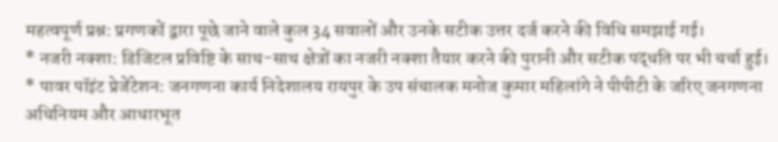महत्वपूर्ण प्रश्न: प्रगणकों द्वारा पूछे जाने वाले कुल 34 सवालों और उनके सटीक उत्तर दर्ज करने की विधि समझाई गई।
* नजरी नक्शा: डिजिटल प्रविष्टि के साथ-साथ क्षेत्रों का नजरी नक्शा तैयार करने की पुरानी और सटीक पद्धति पर भी चर्चा हुई।
* पावर पॉइंट प्रेजेंटेशन: जनगणना कार्य निदेशालय रायपुर के उप संचालक मनोज कुमार महिलांगे ने पीपीटी के जरिए जनगणना अधिनियम और आधारभूत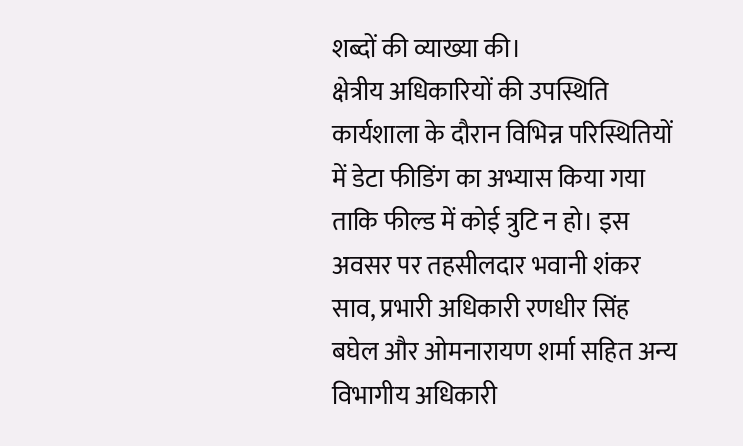शब्दों की व्याख्या की।
क्षेत्रीय अधिकारियों की उपस्थिति
कार्यशाला के दौरान विभिन्न परिस्थितियों में डेटा फीडिंग का अभ्यास किया गया ताकि फील्ड में कोई त्रुटि न हो। इस अवसर पर तहसीलदार भवानी शंकर साव, प्रभारी अधिकारी रणधीर सिंह बघेल और ओमनारायण शर्मा सहित अन्य विभागीय अधिकारी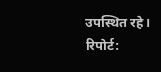उपस्थित रहे।
रिपोर्ट: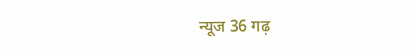न्यूज 36 गढ़